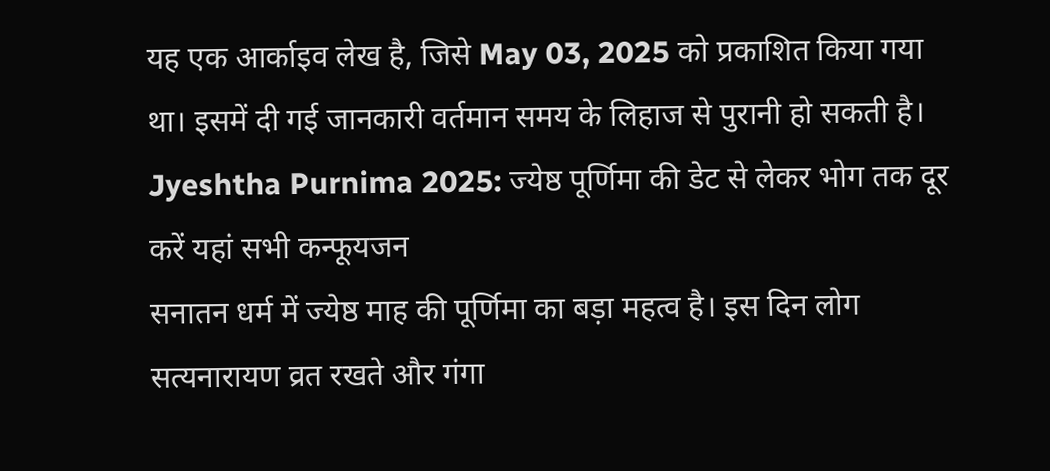यह एक आर्काइव लेख है, जिसे May 03, 2025 को प्रकाशित किया गया था। इसमें दी गई जानकारी वर्तमान समय के लिहाज से पुरानी हो सकती है।
Jyeshtha Purnima 2025: ज्येष्ठ पूर्णिमा की डेट से लेकर भोग तक दूर करें यहां सभी कन्फूयजन
सनातन धर्म में ज्येष्ठ माह की पूर्णिमा का बड़ा महत्व है। इस दिन लोग सत्यनारायण व्रत रखते और गंगा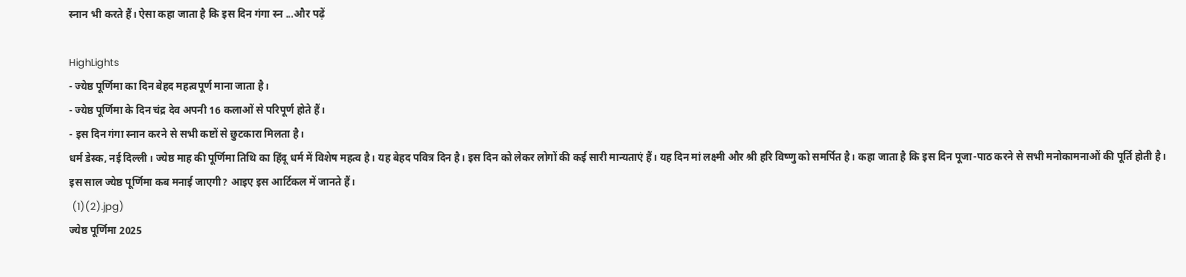स्नान भी करते हैं। ऐसा कहा जाता है कि इस दिन गंगा स्न ...और पढ़ें

HighLights
- ज्येष्ठ पूर्णिमा का दिन बेहद महत्वपूर्ण माना जाता है।
- ज्येष्ठ पूर्णिमा के दिन चंद्र देव अपनी 16 कलाओं से परिपूर्ण होते हैं।
- इस दिन गंगा स्नान करने से सभी कष्टों से छुटकारा मिलता है।
धर्म डेस्क, नई दिल्ली। ज्येष्ठ माह की पूर्णिमा तिथि का हिंदू धर्म में विशेष महत्व है। यह बेहद पवित्र दिन है। इस दिन को लेकर लोगों की कई सारी मान्यताएं हैं। यह दिन मां लक्ष्मी और श्री हरि विष्णु को समर्पित है। कहा जाता है कि इस दिन पूजा-पाठ करने से सभी मनोकामनाओं की पूर्ति होती है। इस साल ज्येष्ठ पूर्णिमा कब मनाई जाएगी? आइए इस आर्टिकल में जानते हैं।
 (1)(2).jpg)
ज्येष्ठ पूर्णिमा 2025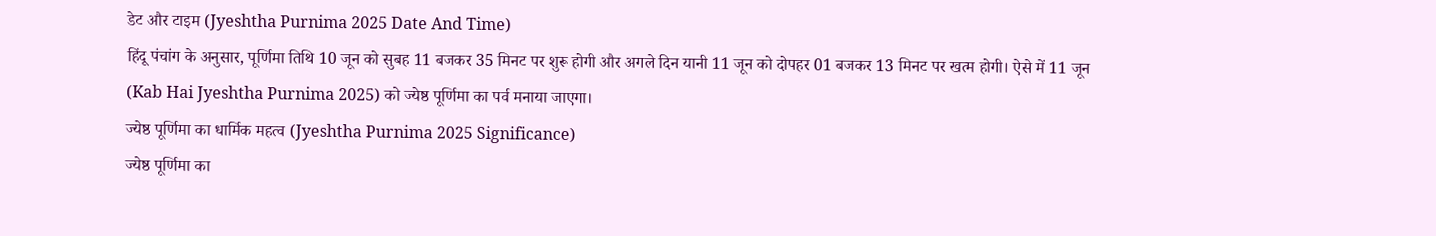डेट और टाइम (Jyeshtha Purnima 2025 Date And Time)
हिंदू पंचांग के अनुसार, पूर्णिमा तिथि 10 जून को सुबह 11 बजकर 35 मिनट पर शुरू होगी और अगले दिन यानी 11 जून को दोपहर 01 बजकर 13 मिनट पर खत्म होगी। ऐसे में 11 जून (Kab Hai Jyeshtha Purnima 2025) को ज्येष्ठ पूर्णिमा का पर्व मनाया जाएगा।
ज्येष्ठ पूर्णिमा का धार्मिक महत्व (Jyeshtha Purnima 2025 Significance)
ज्येष्ठ पूर्णिमा का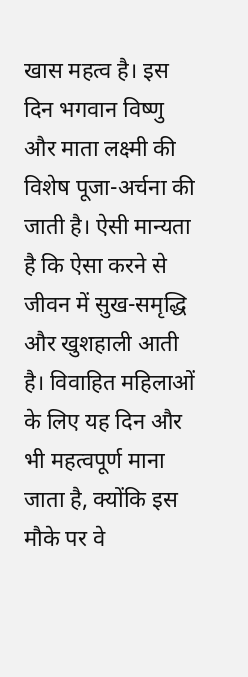खास महत्व है। इस दिन भगवान विष्णु और माता लक्ष्मी की विशेष पूजा-अर्चना की जाती है। ऐसी मान्यता है कि ऐसा करने से जीवन में सुख-समृद्धि और खुशहाली आती है। विवाहित महिलाओं के लिए यह दिन और भी महत्वपूर्ण माना जाता है, क्योंकि इस मौके पर वे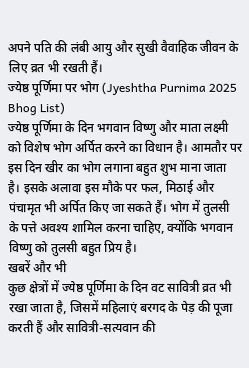अपने पति की लंबी आयु और सुखी वैवाहिक जीवन के लिए व्रत भी रखती हैं।
ज्येष्ठ पूर्णिमा पर भोग (Jyeshtha Purnima 2025 Bhog List)
ज्येष्ठ पूर्णिमा के दिन भगवान विष्णु और माता लक्ष्मी को विशेष भोग अर्पित करने का विधान है। आमतौर पर इस दिन खीर का भोग लगाना बहुत शुभ माना जाता है। इसके अलावा इस मौके पर फल, मिठाई और पंचामृत भी अर्पित किए जा सकते हैं। भोग में तुलसी के पत्ते अवश्य शामिल करना चाहिए, क्योंकि भगवान विष्णु को तुलसी बहुत प्रिय है।
खबरें और भी
कुछ क्षेत्रों में ज्येष्ठ पूर्णिमा के दिन वट सावित्री व्रत भी रखा जाता है, जिसमें महिलाएं बरगद के पेड़ की पूजा करती हैं और सावित्री-सत्यवान की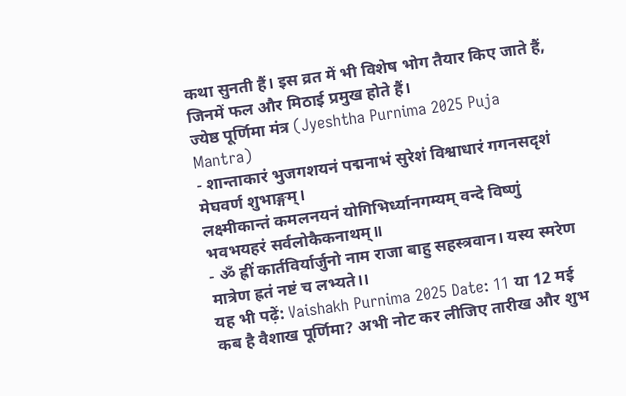कथा सुनती हैं। इस व्रत में भी विशेष भोग तैयार किए जाते हैं, जिनमें फल और मिठाई प्रमुख होते हैं।
ज्येष्ठ पूर्णिमा मंत्र (Jyeshtha Purnima 2025 Puja Mantra)
- शान्ताकारं भुजगशयनं पद्मनाभं सुरेशं विश्वाधारं गगनसदृशं मेघवर्ण शुभाङ्गम्।
लक्ष्मीकान्तं कमलनयनं योगिभिर्ध्यानगम्यम् वन्दे विष्णुं भवभयहरं सर्वलोकैकनाथम्॥
- ॐ ह्रीं कार्तविर्यार्जुनो नाम राजा बाहु सहस्त्रवान। यस्य स्मरेण मात्रेण ह्रतं नष्टं च लभ्यते।।
यह भी पढ़ें: Vaishakh Purnima 2025 Date: 11 या 12 मई कब है वैशाख पूर्णिमा? अभी नोट कर लीजिए तारीख और शुभ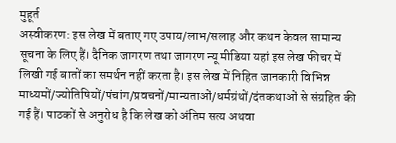मुहूर्त
अस्वीकरण: इस लेख में बताए गए उपाय/लाभ/सलाह और कथन केवल सामान्य सूचना के लिए हैं। दैनिक जागरण तथा जागरण न्यू मीडिया यहां इस लेख फीचर में लिखी गई बातों का समर्थन नहीं करता है। इस लेख में निहित जानकारी विभिन्न माध्यमों/ज्योतिषियों/पंचांग/प्रवचनों/मान्यताओं/धर्मग्रंथों/दंतकथाओं से संग्रहित की गई हैं। पाठकों से अनुरोध है कि लेख को अंतिम सत्य अथवा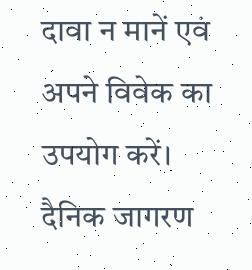दावा न मानें एवं अपने विवेक का उपयोग करें। दैनिक जागरण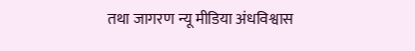तथा जागरण न्यू मीडिया अंधविश्वास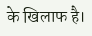के खिलाफ है।